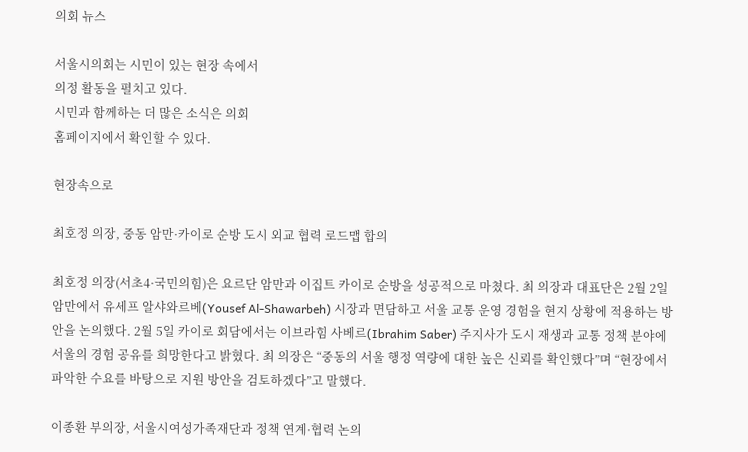의회 뉴스

서울시의회는 시민이 있는 현장 속에서
의정 활동을 펼치고 있다.
시민과 함께하는 더 많은 소식은 의회
홈페이지에서 확인할 수 있다.

현장속으로

최호정 의장, 중동 암만·카이로 순방 도시 외교 협력 로드맵 합의

최호정 의장(서초4·국민의힘)은 요르단 암만과 이집트 카이로 순방을 성공적으로 마쳤다. 최 의장과 대표단은 2월 2일 암만에서 유세프 알샤와르베(Yousef Al-Shawarbeh) 시장과 면담하고 서울 교통 운영 경험을 현지 상황에 적용하는 방안을 논의했다. 2월 5일 카이로 회담에서는 이브라힘 사베르(Ibrahim Saber) 주지사가 도시 재생과 교통 정책 분야에 서울의 경험 공유를 희망한다고 밝혔다. 최 의장은 “중동의 서울 행정 역량에 대한 높은 신뢰를 확인했다”며 “현장에서 파악한 수요를 바탕으로 지원 방안을 검토하겠다”고 말했다.

이종환 부의장, 서울시여성가족재단과 정책 연계·협력 논의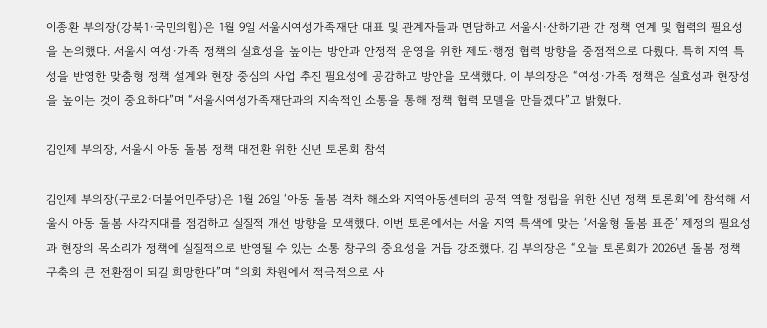이종환 부의장(강북1·국민의힘)은 1월 9일 서울시여성가족재단 대표 및 관계자들과 면담하고 서울시·산하기관 간 정책 연계 및 협력의 필요성을 논의했다. 서울시 여성·가족 정책의 실효성을 높이는 방안과 안정적 운영을 위한 제도·행정 협력 방향을 중점적으로 다뤘다. 특히 지역 특성을 반영한 맞춤형 정책 설계와 현장 중심의 사업 추진 필요성에 공감하고 방안을 모색했다. 이 부의장은 “여성·가족 정책은 실효성과 현장성을 높이는 것이 중요하다”며 “서울시여성가족재단과의 지속적인 소통을 통해 정책 협력 모델을 만들겠다”고 밝혔다.

김인제 부의장, 서울시 아동 돌봄 정책 대전환 위한 신년 토론회 참석

김인제 부의장(구로2·더불어민주당)은 1월 26일 ‘아동 돌봄 격차 해소와 지역아동센터의 공적 역할 정립을 위한 신년 정책 토론회’에 참석해 서울시 아동 돌봄 사각지대를 점검하고 실질적 개선 방향을 모색했다. 이번 토론에서는 서울 지역 특색에 맞는 ‘서울형 돌봄 표준’ 제정의 필요성과 현장의 목소리가 정책에 실질적으로 반영될 수 있는 소통 창구의 중요성을 거듭 강조했다. 김 부의장은 “오늘 토론회가 2026년 돌봄 정책 구축의 큰 전환점이 되길 희망한다”며 “의회 차원에서 적극적으로 사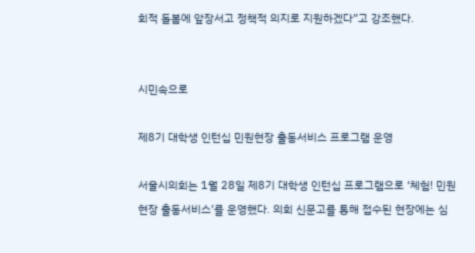회적 돌봄에 앞장서고 정책적 의지로 지원하겠다”고 강조했다.


시민속으로

제8기 대학생 인턴십 민원현장 출동서비스 프로그램 운영

서울시의회는 1월 28일 제8기 대학생 인턴십 프로그램으로 ‘체험! 민원현장 출동서비스’를 운영했다. 의회 신문고를 통해 접수된 현장에는 심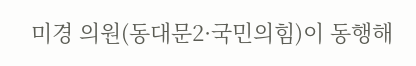미경 의원(동대문2·국민의힘)이 동행해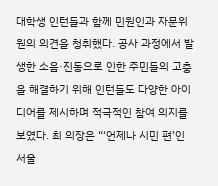대학생 인턴들과 함께 민원인과 자문위원의 의견을 청취했다. 공사 과정에서 발생한 소음·진동으로 인한 주민들의 고충을 해결하기 위해 인턴들도 다양한 아이디어를 제시하며 적극적인 참여 의지를 보였다. 최 의장은 “‘언제나 시민 편’인 서울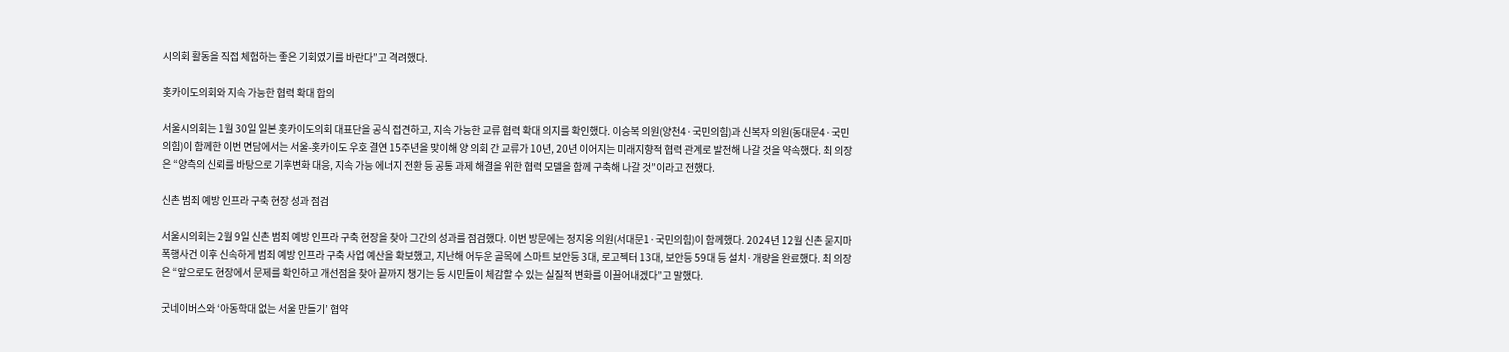시의회 활동을 직접 체험하는 좋은 기회였기를 바란다”고 격려했다.

홋카이도의회와 지속 가능한 협력 확대 합의

서울시의회는 1월 30일 일본 홋카이도의회 대표단을 공식 접견하고, 지속 가능한 교류 협력 확대 의지를 확인했다. 이승복 의원(양천4·국민의힘)과 신복자 의원(동대문4·국민의힘)이 함께한 이번 면담에서는 서울-홋카이도 우호 결연 15주년을 맞이해 양 의회 간 교류가 10년, 20년 이어지는 미래지향적 협력 관계로 발전해 나갈 것을 약속했다. 최 의장은 “양측의 신뢰를 바탕으로 기후변화 대응, 지속 가능 에너지 전환 등 공통 과제 해결을 위한 협력 모델을 함께 구축해 나갈 것”이라고 전했다.

신촌 범죄 예방 인프라 구축 현장 성과 점검

서울시의회는 2월 9일 신촌 범죄 예방 인프라 구축 현장을 찾아 그간의 성과를 점검했다. 이번 방문에는 정지웅 의원(서대문1·국민의힘)이 함께했다. 2024년 12월 신촌 묻지마폭행사건 이후 신속하게 범죄 예방 인프라 구축 사업 예산을 확보했고, 지난해 어두운 골목에 스마트 보안등 3대, 로고젝터 13대, 보안등 59대 등 설치·개량을 완료했다. 최 의장은 “앞으로도 현장에서 문제를 확인하고 개선점을 찾아 끝까지 챙기는 등 시민들이 체감할 수 있는 실질적 변화를 이끌어내겠다”고 말했다.

굿네이버스와 ‘아동학대 없는 서울 만들기’ 협약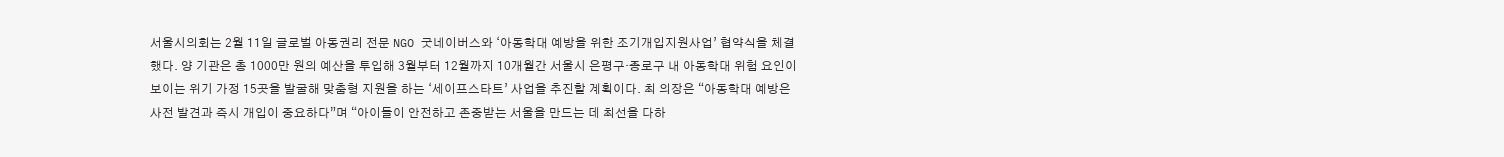서울시의회는 2월 11일 글로벌 아동권리 전문 NGO 굿네이버스와 ‘아동학대 예방을 위한 조기개입지원사업’ 협약식을 체결했다. 양 기관은 총 1000만 원의 예산을 투입해 3월부터 12월까지 10개월간 서울시 은평구·종로구 내 아동학대 위험 요인이 보이는 위기 가정 15곳을 발굴해 맞춤형 지원을 하는 ‘세이프스타트’ 사업을 추진할 계획이다. 최 의장은 “아동학대 예방은 사전 발견과 즉시 개입이 중요하다”며 “아이들이 안전하고 존중받는 서울을 만드는 데 최선을 다하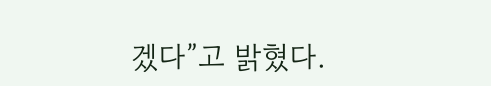겠다”고 밝혔다.